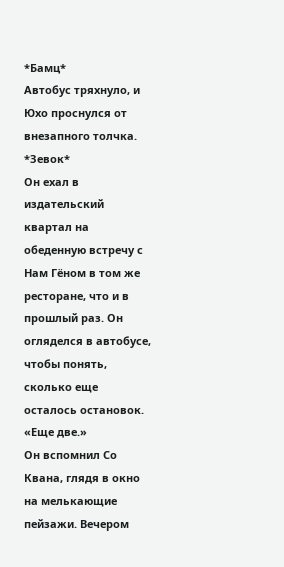*Бамц*
Автобус тряхнуло, и Юхо проснулся от внезапного толчка.
*Зевок*
Он ехал в издательский квартал на обеденную встречу с Нам Гёном в том же ресторане, что и в прошлый раз. Он огляделся в автобусе, чтобы понять, сколько еще осталось остановок.
«Еще две.»
Он вспомнил Со Квана, глядя в окно на мелькающие пейзажи. Вечером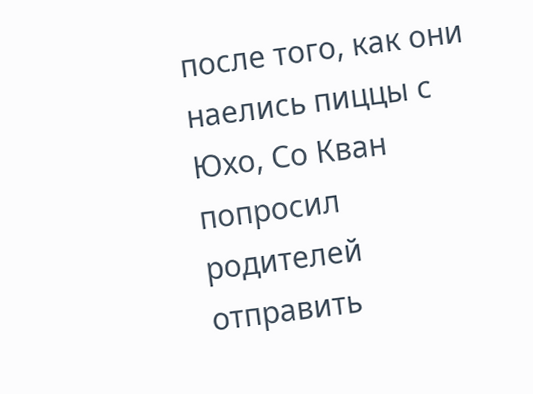после того, как они наелись пиццы с Юхо, Со Кван попросил родителей отправить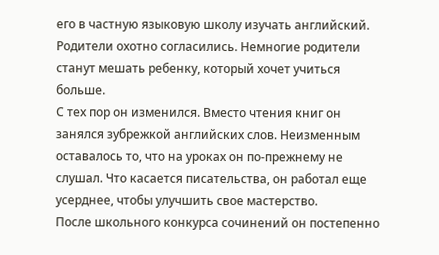его в частную языковую школу изучать английский. Родители охотно согласились. Немногие родители станут мешать ребенку, который хочет учиться больше.
С тех пор он изменился. Вместо чтения книг он занялся зубрежкой английских слов. Неизменным оставалось то, что на уроках он по-прежнему не слушал. Что касается писательства, он работал еще усерднее, чтобы улучшить свое мастерство.
После школьного конкурса сочинений он постепенно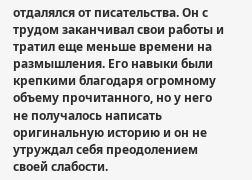отдалялся от писательства. Он с трудом заканчивал свои работы и тратил еще меньше времени на размышления. Его навыки были крепкими благодаря огромному объему прочитанного, но у него не получалось написать оригинальную историю и он не утруждал себя преодолением своей слабости.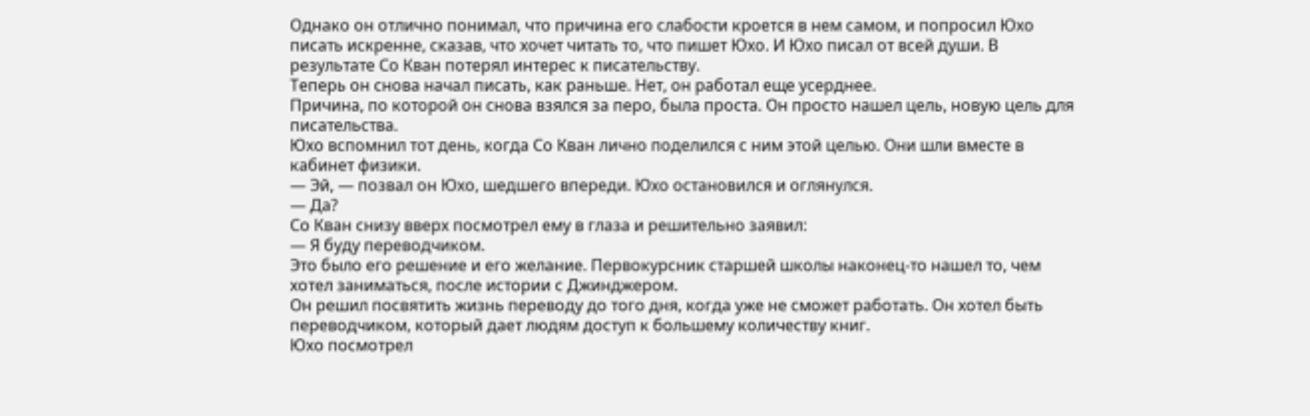Однако он отлично понимал, что причина его слабости кроется в нем самом, и попросил Юхо писать искренне, сказав, что хочет читать то, что пишет Юхо. И Юхо писал от всей души. В результате Со Кван потерял интерес к писательству.
Теперь он снова начал писать, как раньше. Нет, он работал еще усерднее.
Причина, по которой он снова взялся за перо, была проста. Он просто нашел цель, новую цель для писательства.
Юхо вспомнил тот день, когда Со Кван лично поделился с ним этой целью. Они шли вместе в кабинет физики.
— Эй, — позвал он Юхо, шедшего впереди. Юхо остановился и оглянулся.
— Да?
Со Кван снизу вверх посмотрел ему в глаза и решительно заявил:
— Я буду переводчиком.
Это было его решение и его желание. Первокурсник старшей школы наконец-то нашел то, чем хотел заниматься, после истории с Джинджером.
Он решил посвятить жизнь переводу до того дня, когда уже не сможет работать. Он хотел быть переводчиком, который дает людям доступ к большему количеству книг.
Юхо посмотрел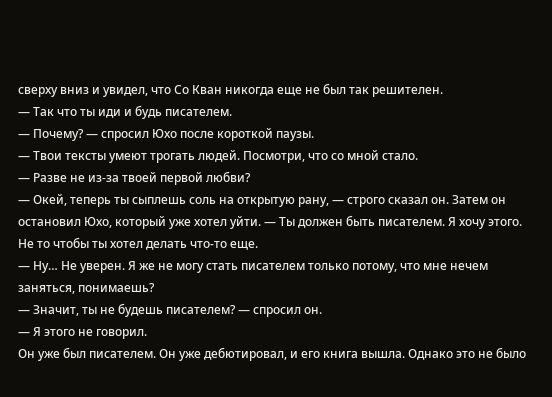сверху вниз и увидел, что Со Кван никогда еще не был так решителен.
— Так что ты иди и будь писателем.
— Почему? — спросил Юхо после короткой паузы.
— Твои тексты умеют трогать людей. Посмотри, что со мной стало.
— Разве не из-за твоей первой любви?
— Окей, теперь ты сыплешь соль на открытую рану, — строго сказал он. Затем он остановил Юхо, который уже хотел уйти. — Ты должен быть писателем. Я хочу этого. Не то чтобы ты хотел делать что-то еще.
— Ну… Не уверен. Я же не могу стать писателем только потому, что мне нечем заняться, понимаешь?
— Значит, ты не будешь писателем? — спросил он.
— Я этого не говорил.
Он уже был писателем. Он уже дебютировал, и его книга вышла. Однако это не было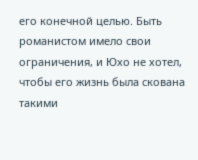его конечной целью. Быть романистом имело свои ограничения, и Юхо не хотел, чтобы его жизнь была скована такими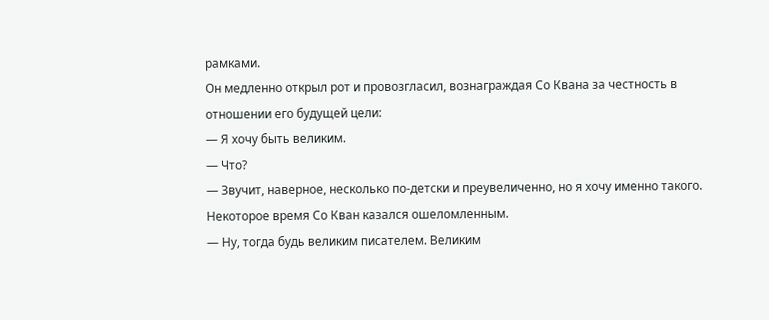рамками.
Он медленно открыл рот и провозгласил, вознаграждая Со Квана за честность в отношении его будущей цели:
— Я хочу быть великим.
— Что?
— Звучит, наверное, несколько по-детски и преувеличенно, но я хочу именно такого.
Некоторое время Со Кван казался ошеломленным.
— Ну, тогда будь великим писателем. Великим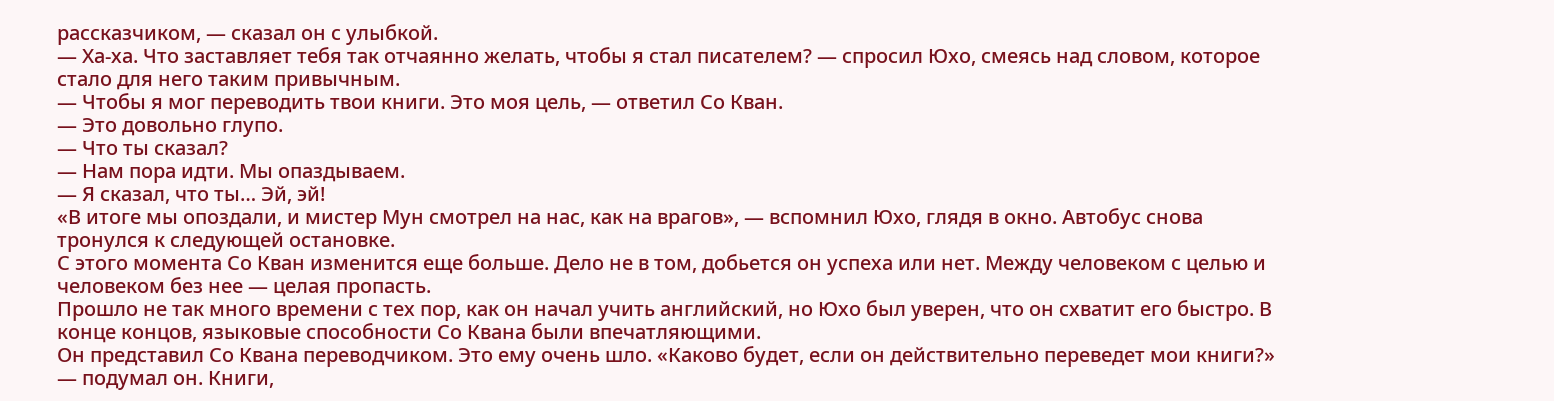рассказчиком, — сказал он с улыбкой.
— Ха-ха. Что заставляет тебя так отчаянно желать, чтобы я стал писателем? — спросил Юхо, смеясь над словом, которое стало для него таким привычным.
— Чтобы я мог переводить твои книги. Это моя цель, — ответил Со Кван.
— Это довольно глупо.
— Что ты сказал?
— Нам пора идти. Мы опаздываем.
— Я сказал, что ты… Эй, эй!
«В итоге мы опоздали, и мистер Мун смотрел на нас, как на врагов», — вспомнил Юхо, глядя в окно. Автобус снова тронулся к следующей остановке.
С этого момента Со Кван изменится еще больше. Дело не в том, добьется он успеха или нет. Между человеком с целью и человеком без нее — целая пропасть.
Прошло не так много времени с тех пор, как он начал учить английский, но Юхо был уверен, что он схватит его быстро. В конце концов, языковые способности Со Квана были впечатляющими.
Он представил Со Квана переводчиком. Это ему очень шло. «Каково будет, если он действительно переведет мои книги?» — подумал он. Книги,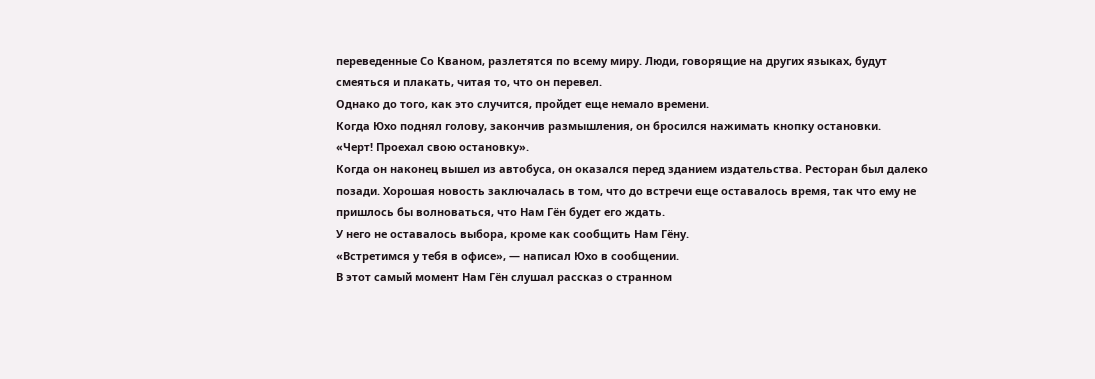переведенные Со Кваном, разлетятся по всему миру. Люди, говорящие на других языках, будут смеяться и плакать, читая то, что он перевел.
Однако до того, как это случится, пройдет еще немало времени.
Когда Юхо поднял голову, закончив размышления, он бросился нажимать кнопку остановки.
«Черт! Проехал свою остановку».
Когда он наконец вышел из автобуса, он оказался перед зданием издательства. Ресторан был далеко позади. Хорошая новость заключалась в том, что до встречи еще оставалось время, так что ему не пришлось бы волноваться, что Нам Гён будет его ждать.
У него не оставалось выбора, кроме как сообщить Нам Гёну.
«Встретимся у тебя в офисе», — написал Юхо в сообщении.
В этот самый момент Нам Гён слушал рассказ о странном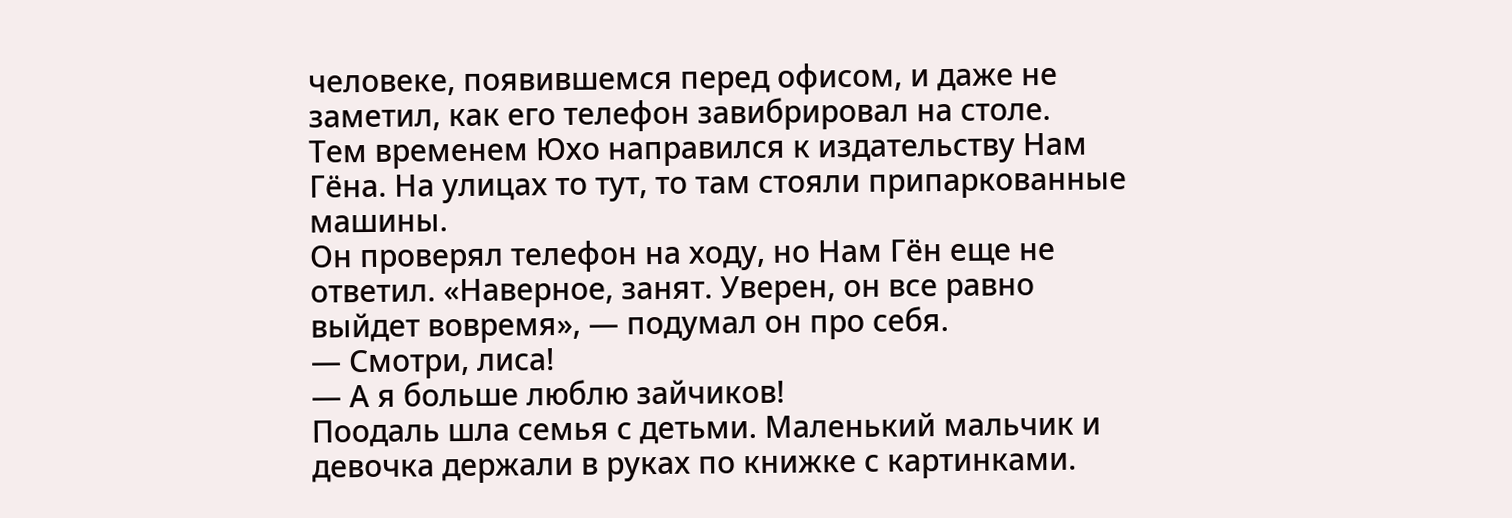человеке, появившемся перед офисом, и даже не заметил, как его телефон завибрировал на столе.
Тем временем Юхо направился к издательству Нам Гёна. На улицах то тут, то там стояли припаркованные машины.
Он проверял телефон на ходу, но Нам Гён еще не ответил. «Наверное, занят. Уверен, он все равно выйдет вовремя», — подумал он про себя.
— Смотри, лиса!
— А я больше люблю зайчиков!
Поодаль шла семья с детьми. Маленький мальчик и девочка держали в руках по книжке с картинками.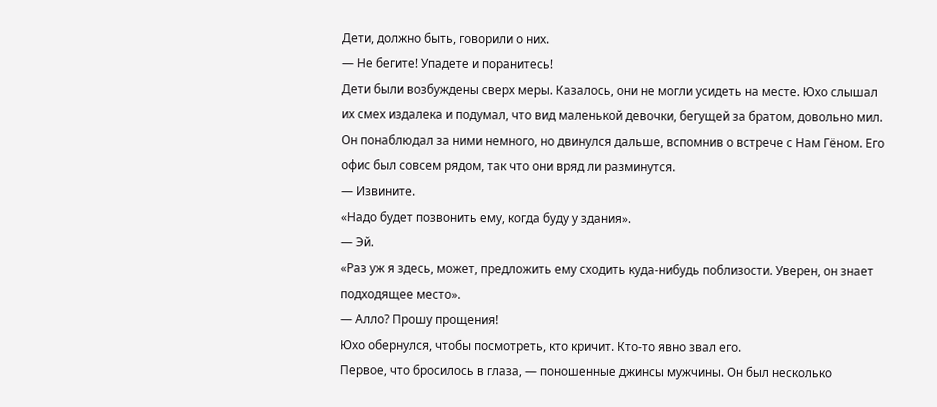Дети, должно быть, говорили о них.
— Не бегите! Упадете и поранитесь!
Дети были возбуждены сверх меры. Казалось, они не могли усидеть на месте. Юхо слышал их смех издалека и подумал, что вид маленькой девочки, бегущей за братом, довольно мил.
Он понаблюдал за ними немного, но двинулся дальше, вспомнив о встрече с Нам Гёном. Его офис был совсем рядом, так что они вряд ли разминутся.
— Извините.
«Надо будет позвонить ему, когда буду у здания».
— Эй.
«Раз уж я здесь, может, предложить ему сходить куда-нибудь поблизости. Уверен, он знает подходящее место».
— Алло? Прошу прощения!
Юхо обернулся, чтобы посмотреть, кто кричит. Кто-то явно звал его.
Первое, что бросилось в глаза, — поношенные джинсы мужчины. Он был несколько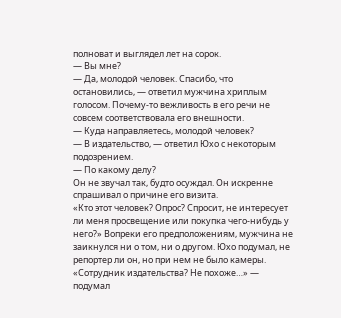полноват и выглядел лет на сорок.
— Вы мне?
— Да, молодой человек. Спасибо, что остановились, — ответил мужчина хриплым голосом. Почему-то вежливость в его речи не совсем соответствовала его внешности.
— Куда направляетесь, молодой человек?
— В издательство, — ответил Юхо с некоторым подозрением.
— По какому делу?
Он не звучал так, будто осуждал. Он искренне спрашивал о причине его визита.
«Кто этот человек? Опрос? Спросит, не интересует ли меня просвещение или покупка чего-нибудь у него?» Вопреки его предположениям, мужчина не заикнулся ни о том, ни о другом. Юхо подумал, не репортер ли он, но при нем не было камеры. «Сотрудник издательства? Не похоже…» — подумал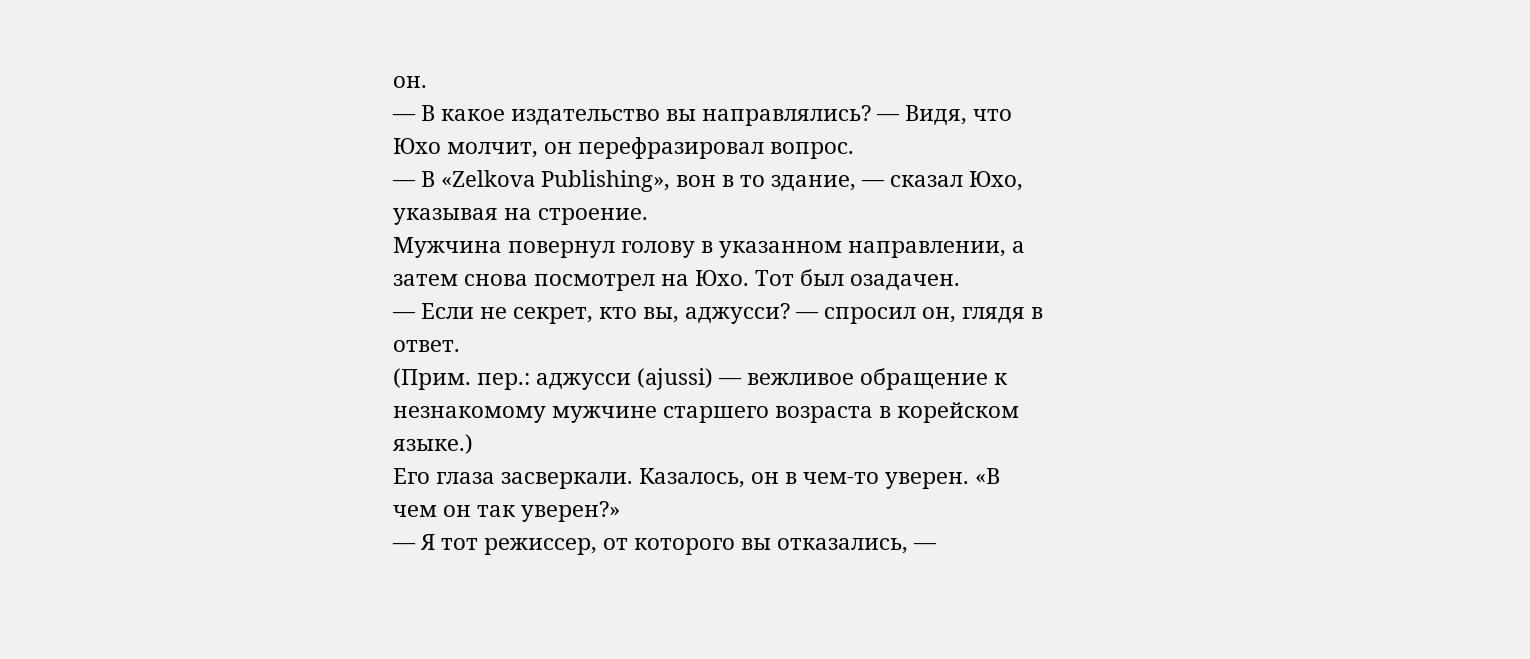он.
— В какое издательство вы направлялись? — Видя, что Юхо молчит, он перефразировал вопрос.
— В «Zelkova Publishing», вон в то здание, — сказал Юхо, указывая на строение.
Мужчина повернул голову в указанном направлении, а затем снова посмотрел на Юхо. Тот был озадачен.
— Если не секрет, кто вы, аджусси? — спросил он, глядя в ответ.
(Прим. пер.: аджусси (ajussi) — вежливое обращение к незнакомому мужчине старшего возраста в корейском языке.)
Его глаза засверкали. Казалось, он в чем-то уверен. «В чем он так уверен?»
— Я тот режиссер, от которого вы отказались, —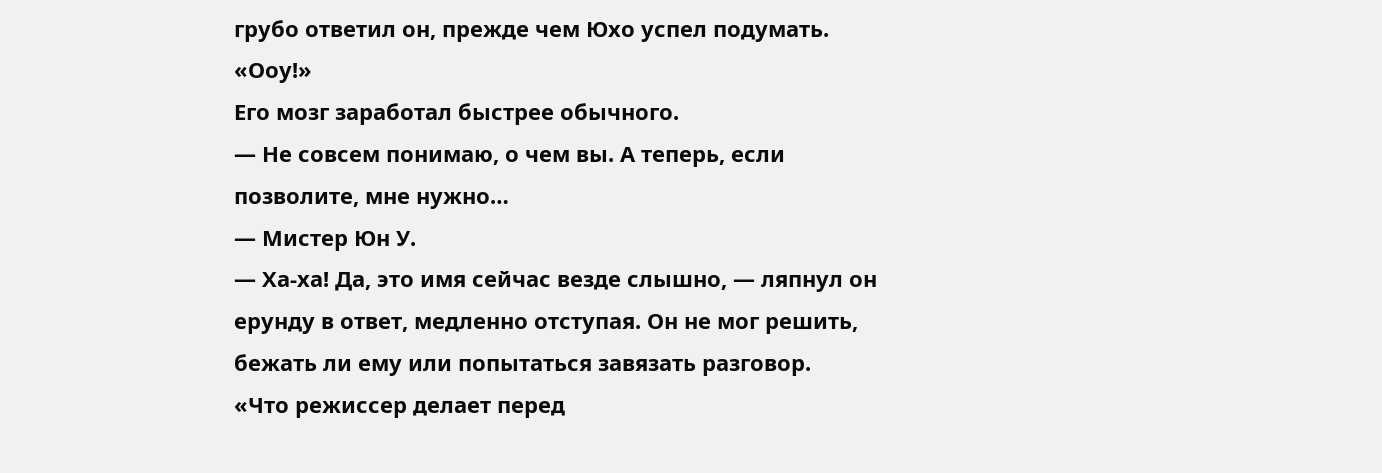грубо ответил он, прежде чем Юхо успел подумать.
«Ооу!»
Его мозг заработал быстрее обычного.
— Не совсем понимаю, о чем вы. А теперь, если позволите, мне нужно…
— Мистер Юн У.
— Ха-ха! Да, это имя сейчас везде слышно, — ляпнул он ерунду в ответ, медленно отступая. Он не мог решить, бежать ли ему или попытаться завязать разговор.
«Что режиссер делает перед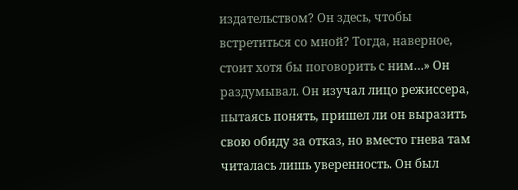издательством? Он здесь, чтобы встретиться со мной? Тогда, наверное, стоит хотя бы поговорить с ним…» Он раздумывал. Он изучал лицо режиссера, пытаясь понять, пришел ли он выразить свою обиду за отказ, но вместо гнева там читалась лишь уверенность. Он был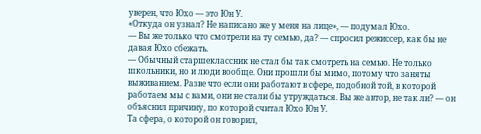уверен, что Юхо — это Юн У.
«Откуда он узнал? Не написано же у меня на лице», — подумал Юхо.
— Вы же только что смотрели на ту семью, да? — спросил режиссер, как бы не давая Юхо сбежать.
— Обычный старшеклассник не стал бы так смотреть на семью. Не только школьники, но и люди вообще. Они прошли бы мимо, потому что заняты выживанием. Разве что если они работают в сфере, подобной той, в которой работаем мы с вами, они не стали бы утруждаться. Вы же автор, не так ли? — он объяснил причину, по которой считал Юхо Юн У.
Та сфера, о которой он говорил,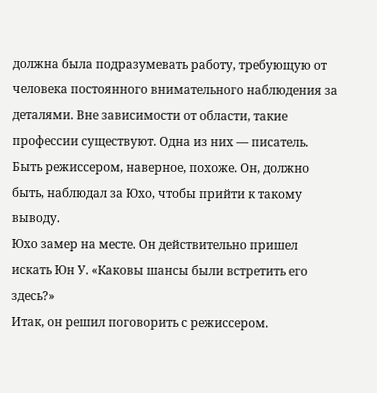должна была подразумевать работу, требующую от человека постоянного внимательного наблюдения за деталями. Вне зависимости от области, такие профессии существуют. Одна из них — писатель. Быть режиссером, наверное, похоже. Он, должно быть, наблюдал за Юхо, чтобы прийти к такому выводу.
Юхо замер на месте. Он действительно пришел искать Юн У. «Каковы шансы были встретить его здесь?»
Итак, он решил поговорить с режиссером.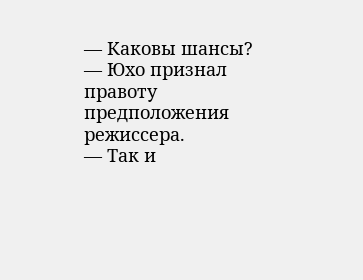— Каковы шансы? — Юхо признал правоту предположения режиссера.
— Так и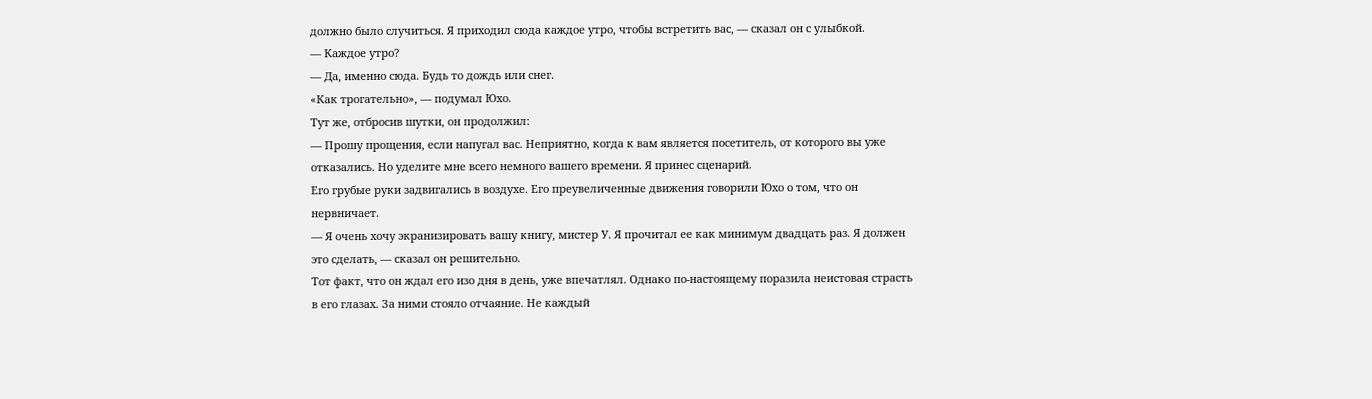должно было случиться. Я приходил сюда каждое утро, чтобы встретить вас, — сказал он с улыбкой.
— Каждое утро?
— Да, именно сюда. Будь то дождь или снег.
«Как трогательно», — подумал Юхо.
Тут же, отбросив шутки, он продолжил:
— Прошу прощения, если напугал вас. Неприятно, когда к вам является посетитель, от которого вы уже отказались. Но уделите мне всего немного вашего времени. Я принес сценарий.
Его грубые руки задвигались в воздухе. Его преувеличенные движения говорили Юхо о том, что он нервничает.
— Я очень хочу экранизировать вашу книгу, мистер У. Я прочитал ее как минимум двадцать раз. Я должен это сделать, — сказал он решительно.
Тот факт, что он ждал его изо дня в день, уже впечатлял. Однако по-настоящему поразила неистовая страсть в его глазах. За ними стояло отчаяние. Не каждый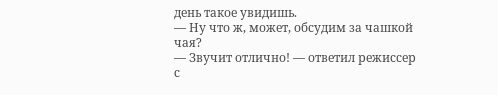день такое увидишь.
— Ну что ж, может, обсудим за чашкой чая?
— Звучит отлично! — ответил режиссер с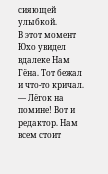сияющей улыбкой.
В этот момент Юхо увидел вдалеке Нам Гёна. Тот бежал и что-то кричал.
— Лёгок на помине! Вот и редактор. Нам всем стоит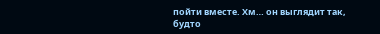пойти вместе. Хм… он выглядит так, будто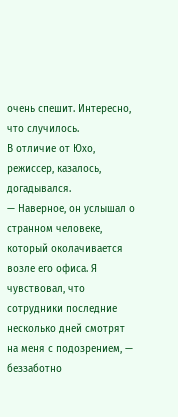очень спешит. Интересно, что случилось.
В отличие от Юхо, режиссер, казалось, догадывался.
— Наверное, он услышал о странном человеке, который околачивается возле его офиса. Я чувствовал, что сотрудники последние несколько дней смотрят на меня с подозрением, — беззаботно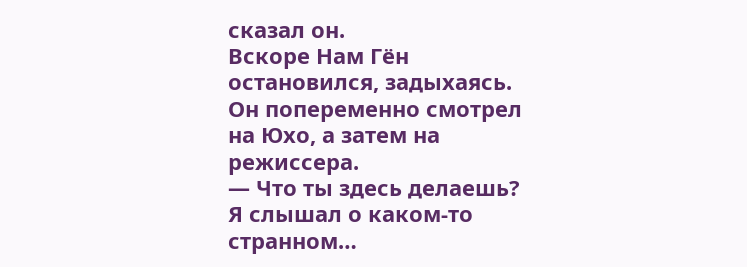сказал он.
Вскоре Нам Гён остановился, задыхаясь. Он попеременно смотрел на Юхо, а затем на режиссера.
— Что ты здесь делаешь? Я слышал о каком-то странном…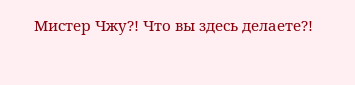Мистер Чжу?! Что вы здесь делаете?!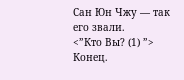Сан Юн Чжу — так его звали.
<”Кто Вы? (1) ”> Конец.